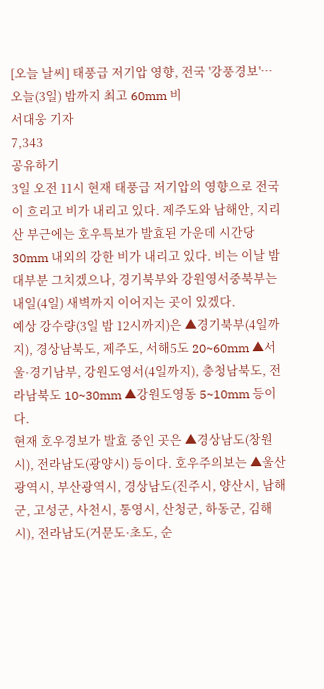[오늘 날씨] 태풍급 저기압 영향, 전국 '강풍경보'… 오늘(3일) 밤까지 최고 60mm 비
서대웅 기자
7,343
공유하기
3일 오전 11시 현재 태풍급 저기압의 영향으로 전국이 흐리고 비가 내리고 있다. 제주도와 남해안, 지리산 부근에는 호우특보가 발효된 가운데 시간당 30mm 내외의 강한 비가 내리고 있다. 비는 이날 밤 대부분 그치겠으나, 경기북부와 강원영서중북부는 내일(4일) 새벽까지 이어지는 곳이 있겠다.
예상 강수량(3일 밤 12시까지)은 ▲경기북부(4일까지), 경상남북도, 제주도, 서해5도 20~60mm ▲서울·경기남부, 강원도영서(4일까지), 충청남북도, 전라남북도 10~30mm ▲강원도영동 5~10mm 등이다.
현재 호우경보가 발효 중인 곳은 ▲경상남도(창원시), 전라남도(광양시) 등이다. 호우주의보는 ▲울산광역시, 부산광역시, 경상남도(진주시, 양산시, 남해군, 고성군, 사천시, 통영시, 산청군, 하동군, 김해시), 전라남도(거문도·초도, 순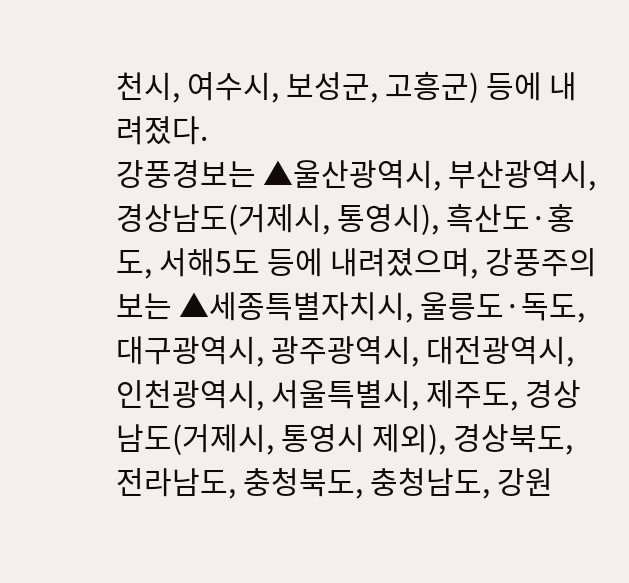천시, 여수시, 보성군, 고흥군) 등에 내려졌다.
강풍경보는 ▲울산광역시, 부산광역시, 경상남도(거제시, 통영시), 흑산도·홍도, 서해5도 등에 내려졌으며, 강풍주의보는 ▲세종특별자치시, 울릉도·독도, 대구광역시, 광주광역시, 대전광역시, 인천광역시, 서울특별시, 제주도, 경상남도(거제시, 통영시 제외), 경상북도, 전라남도, 충청북도, 충청남도, 강원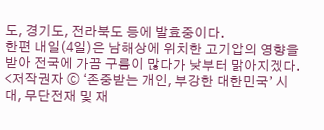도, 경기도, 전라북도 등에 발효중이다.
한편 내일(4일)은 남해상에 위치한 고기압의 영향을 받아 전국에 가끔 구름이 많다가 낮부터 맑아지겠다.
<저작권자 ⓒ ‘존중받는 개인, 부강한 대한민국’ 시대, 무단전재 및 재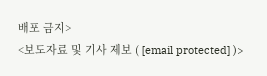배포 금지>
<보도자료 및 기사 제보 ( [email protected] )>